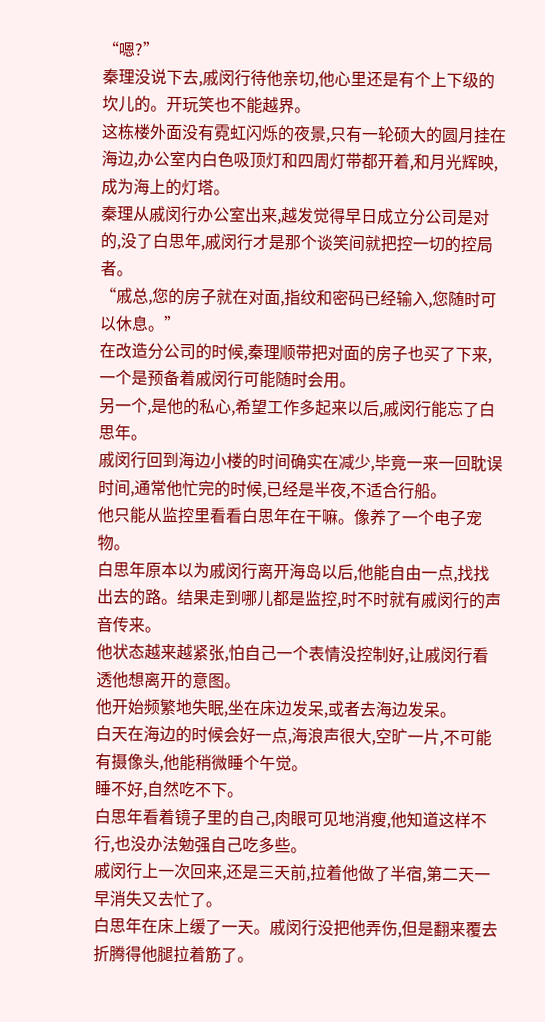“嗯?”
秦理没说下去,戚闵行待他亲切,他心里还是有个上下级的坎儿的。开玩笑也不能越界。
这栋楼外面没有霓虹闪烁的夜景,只有一轮硕大的圆月挂在海边,办公室内白色吸顶灯和四周灯带都开着,和月光辉映,成为海上的灯塔。
秦理从戚闵行办公室出来,越发觉得早日成立分公司是对的,没了白思年,戚闵行才是那个谈笑间就把控一切的控局者。
“戚总,您的房子就在对面,指纹和密码已经输入,您随时可以休息。”
在改造分公司的时候,秦理顺带把对面的房子也买了下来,一个是预备着戚闵行可能随时会用。
另一个,是他的私心,希望工作多起来以后,戚闵行能忘了白思年。
戚闵行回到海边小楼的时间确实在减少,毕竟一来一回耽误时间,通常他忙完的时候,已经是半夜,不适合行船。
他只能从监控里看看白思年在干嘛。像养了一个电子宠物。
白思年原本以为戚闵行离开海岛以后,他能自由一点,找找出去的路。结果走到哪儿都是监控,时不时就有戚闵行的声音传来。
他状态越来越紧张,怕自己一个表情没控制好,让戚闵行看透他想离开的意图。
他开始频繁地失眠,坐在床边发呆,或者去海边发呆。
白天在海边的时候会好一点,海浪声很大,空旷一片,不可能有摄像头,他能稍微睡个午觉。
睡不好,自然吃不下。
白思年看着镜子里的自己,肉眼可见地消瘦,他知道这样不行,也没办法勉强自己吃多些。
戚闵行上一次回来,还是三天前,拉着他做了半宿,第二天一早消失又去忙了。
白思年在床上缓了一天。戚闵行没把他弄伤,但是翻来覆去折腾得他腿拉着筋了。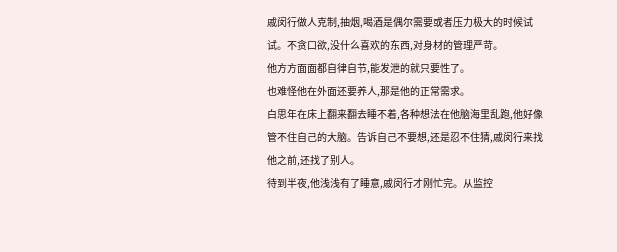戚闵行做人克制,抽烟,喝酒是偶尔需要或者压力极大的时候试试。不贪口欲,没什么喜欢的东西,对身材的管理严苛。
他方方面面都自律自节,能发泄的就只要性了。
也难怪他在外面还要养人,那是他的正常需求。
白思年在床上翻来翻去睡不着,各种想法在他脑海里乱跑,他好像管不住自己的大脑。告诉自己不要想,还是忍不住猜,戚闵行来找他之前,还找了别人。
待到半夜,他浅浅有了睡意,戚闵行才刚忙完。从监控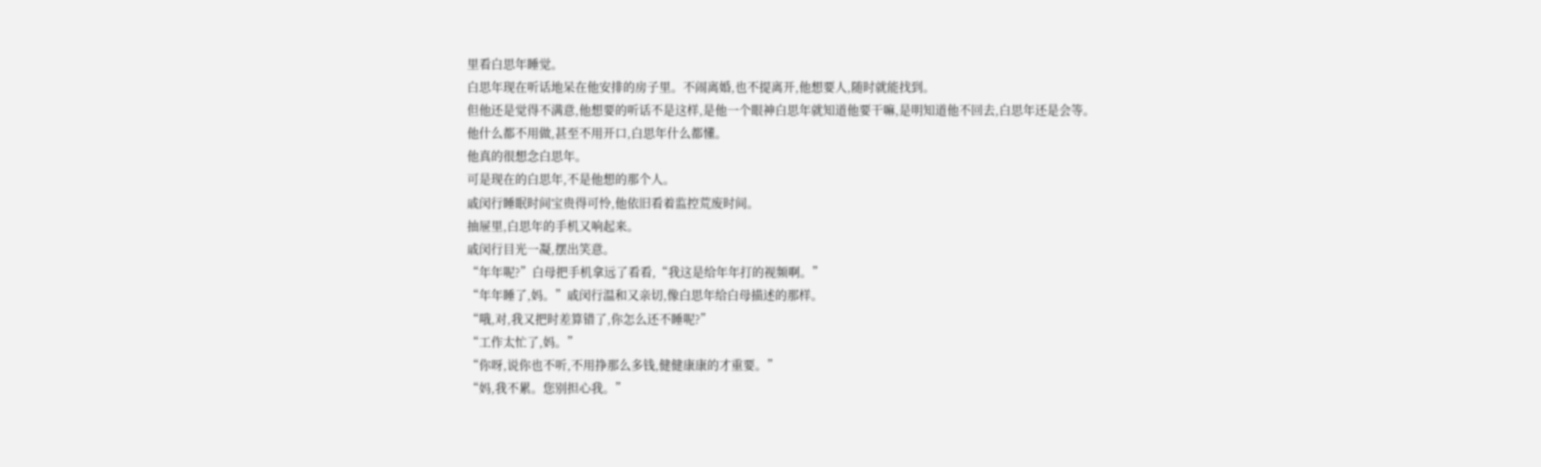里看白思年睡觉。
白思年现在听话地呆在他安排的房子里。不闹离婚,也不提离开,他想要人,随时就能找到。
但他还是觉得不满意,他想要的听话不是这样,是他一个眼神白思年就知道他要干嘛,是明知道他不回去,白思年还是会等。
他什么都不用做,甚至不用开口,白思年什么都懂。
他真的很想念白思年。
可是现在的白思年,不是他想的那个人。
戚闵行睡眠时间宝贵得可怜,他依旧看着监控荒废时间。
抽屉里,白思年的手机又响起来。
戚闵行目光一凝,摆出笑意。
“年年呢?”白母把手机拿远了看看,“我这是给年年打的视频啊。”
“年年睡了,妈。”戚闵行温和又亲切,像白思年给白母描述的那样。
“哦,对,我又把时差算错了,你怎么还不睡呢?”
“工作太忙了,妈。”
“你呀,说你也不听,不用挣那么多钱,健健康康的才重要。”
“妈,我不累。您别担心我。”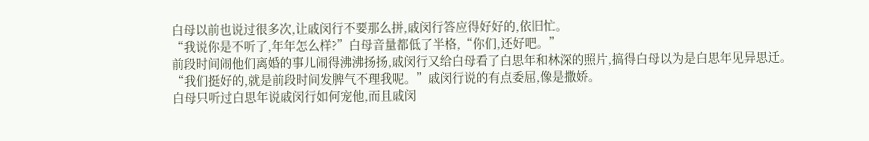白母以前也说过很多次,让戚闵行不要那么拼,戚闵行答应得好好的,依旧忙。
“我说你是不听了,年年怎么样?”白母音量都低了半格,“你们,还好吧。”
前段时间闹他们离婚的事儿闹得沸沸扬扬,戚闵行又给白母看了白思年和林深的照片,搞得白母以为是白思年见异思迁。
“我们挺好的,就是前段时间发脾气不理我呢。”戚闵行说的有点委屈,像是撒娇。
白母只听过白思年说戚闵行如何宠他,而且戚闵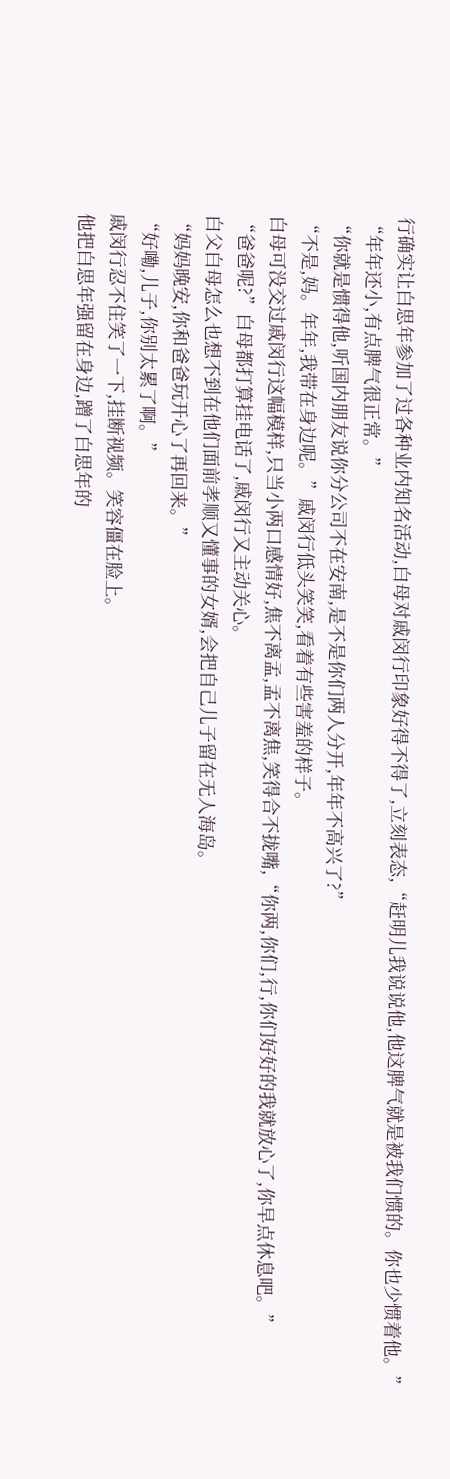行确实让白思年参加了过各种业内知名活动,白母对戚闵行印象好得不得了,立刻表态,“赶明儿我说说他,他这脾气就是被我们惯的。你也少惯着他。”
“年年还小,有点脾气很正常。”
“你就是惯得他,听国内朋友说你分公司不在安南,是不是你们两人分开,年年不高兴了?”
“不是,妈。年年,我带在身边呢。”戚闵行低头笑笑,看着有些害羞的样子。
白母可没交过戚闵行这幅模样,只当小两口感情好,焦不离孟,孟不离焦,笑得合不拢嘴,“你两,你们,行,你们好好的我就放心了,你早点休息吧。”
“爸爸呢?”白母都打算挂电话了,戚闵行又主动关心。
白父白母怎么也想不到在他们面前孝顺又懂事的女婿,会把自己儿子留在无人海岛。
“妈妈晚安,你和爸爸玩开心了再回来。”
“好嘞,儿子,你别太累了啊。”
戚闵行忍不住笑了一下,挂断视频。笑容僵在脸上。
他把白思年强留在身边,蹭了白思年的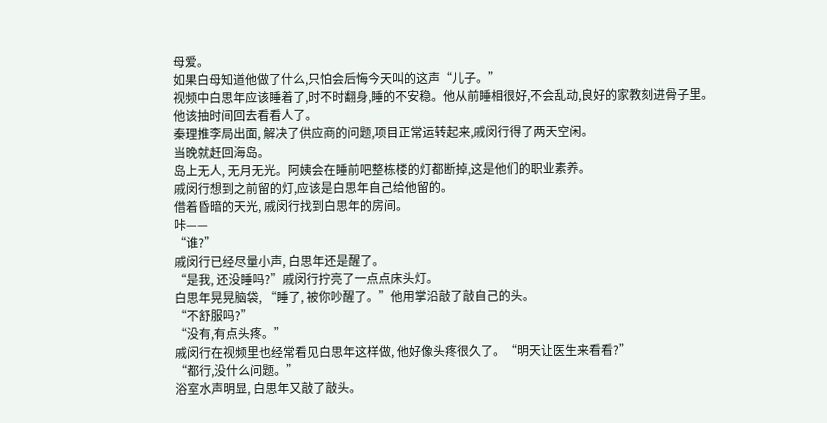母爱。
如果白母知道他做了什么,只怕会后悔今天叫的这声“儿子。”
视频中白思年应该睡着了,时不时翻身,睡的不安稳。他从前睡相很好,不会乱动,良好的家教刻进骨子里。
他该抽时间回去看看人了。
秦理推李局出面, 解决了供应商的问题,项目正常运转起来,戚闵行得了两天空闲。
当晚就赶回海岛。
岛上无人, 无月无光。阿姨会在睡前吧整栋楼的灯都断掉,这是他们的职业素养。
戚闵行想到之前留的灯,应该是白思年自己给他留的。
借着昏暗的天光, 戚闵行找到白思年的房间。
咔——
“谁?”
戚闵行已经尽量小声, 白思年还是醒了。
“是我, 还没睡吗?”戚闵行拧亮了一点点床头灯。
白思年晃晃脑袋, “睡了, 被你吵醒了。”他用掌沿敲了敲自己的头。
“不舒服吗?”
“没有,有点头疼。”
戚闵行在视频里也经常看见白思年这样做, 他好像头疼很久了。“明天让医生来看看?”
“都行,没什么问题。”
浴室水声明显, 白思年又敲了敲头。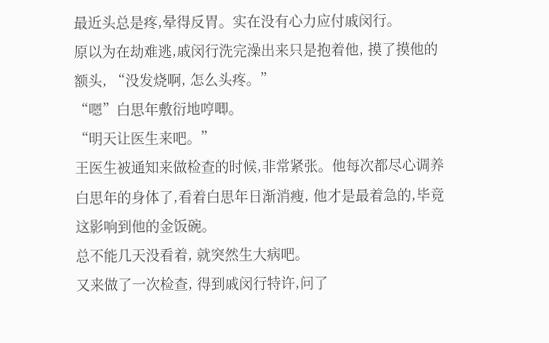最近头总是疼,晕得反胃。实在没有心力应付戚闵行。
原以为在劫难逃,戚闵行洗完澡出来只是抱着他, 摸了摸他的额头, “没发烧啊, 怎么头疼。”
“嗯”白思年敷衍地哼唧。
“明天让医生来吧。”
王医生被通知来做检查的时候,非常紧张。他每次都尽心调养白思年的身体了,看着白思年日渐消瘦, 他才是最着急的,毕竟这影响到他的金饭碗。
总不能几天没看着, 就突然生大病吧。
又来做了一次检查, 得到戚闵行特许,问了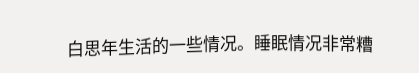白思年生活的一些情况。睡眠情况非常糟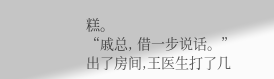糕。
“戚总, 借一步说话。”
出了房间,王医生打了几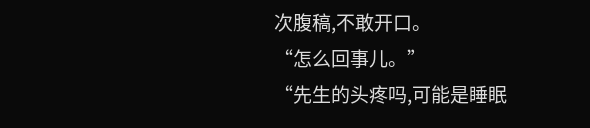次腹稿,不敢开口。
“怎么回事儿。”
“先生的头疼吗,可能是睡眠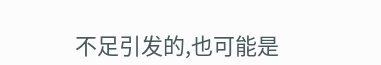不足引发的,也可能是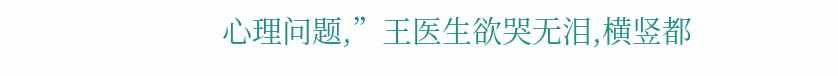心理问题,”王医生欲哭无泪,横竖都